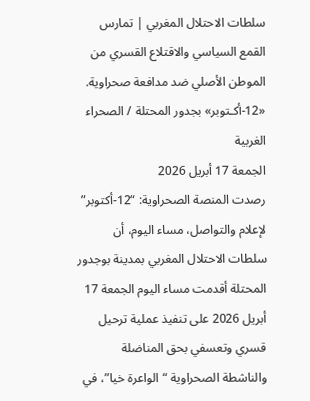سلطات الاحتلال المغربي | تمارس القمع السياسي والاقتلاع القسري من الموطن الأصلي ضد مدافعة صحراوية.
«12-أكـتوبر» بجدور المحتلة / الصحراء الغربية
الجمعة 17 أبريل 2026
رصدت المنصة الصحراوية: “12-أكتوبر” لإعلام والتواصل، مساء اليوم، أن سلطات الاحتلال المغربي بمدينة بوجدور المحتلة أقدمت مساء اليوم الجمعة 17 أبريل 2026 على تنفيذ عملية ترحيل قسري وتعسفي بحق المناضلة والناشطة الصحراوية “الواعرة خيا”، في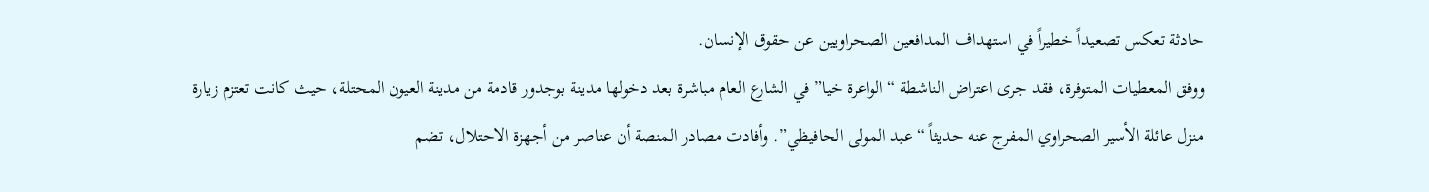حادثة تعكس تصعيداً خطيراً في استهداف المدافعين الصحراويين عن حقوق الإنسان.
ووفق المعطيات المتوفرة، فقد جرى اعتراض الناشطة “الواعرة خيا” في الشارع العام مباشرة بعد دخولها مدينة بوجدور قادمة من مدينة العيون المحتلة، حيث كانت تعتزم زيارة منزل عائلة الأسير الصحراوي المفرج عنه حديثاً “عبد المولى الحافيظي”. وأفادت مصادر المنصة أن عناصر من أجهزة الاحتلال، تضم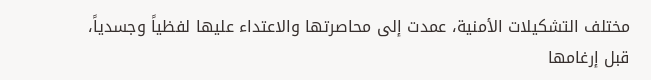مختلف التشكيلات الأمنية، عمدت إلى محاصرتها والاعتداء عليها لفظياً وجسدياً، قبل إرغامها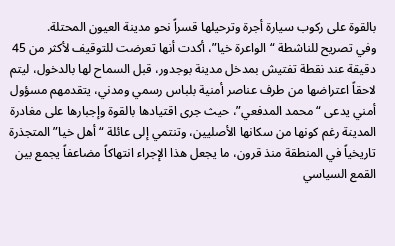بالقوة على ركوب سيارة أجرة وترحيلها قسراً نحو مدينة العيون المحتلة.
وفي تصريح للناشطة “الواعرة خيا”، أكدت أنها تعرضت للتوقيف لأكثر من 45 دقيقة عند نقطة تفتيش بمدخل مدينة بوجدور، قبل السماح لها بالدخول، ليتم لاحقاً اعتراضها من طرف عناصر أمنية بلباس رسمي ومدني، يتقدمهم مسؤول أمني يدعى “محمد المدفعي”، حيث جرى اقتيادها بالقوة وإجبارها على مغادرة المدينة رغم كونها من سكانها الأصليين، وتنتمي إلى عائلة “أهل خيا” المتجذرة تاريخياً في المنطقة منذ قرون، ما يجعل هذا الإجراء انتهاكاً مضاعفاً يجمع بين القمع السياسي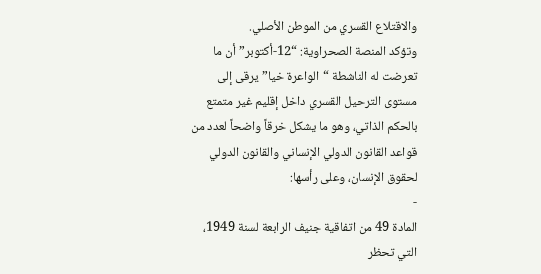والاقتلاع القسري من الموطن الأصلي.
وتؤكد المنصة الصحراوية: “12-أكتوبر” أن ما تعرضت له الناشطة “الواعرة خيا” يرقى إلى مستوى الترحيل القسري داخل إقليم غير متمتع بالحكم الذاتي، وهو ما يشكل خرقاً واضحاً لعدد من قواعد القانون الدولي الإنساني والقانون الدولي لحقوق الإنسان، وعلى رأسها:
-
المادة 49 من اتفاقية جنيف الرابعة لسنة 1949، التي تحظر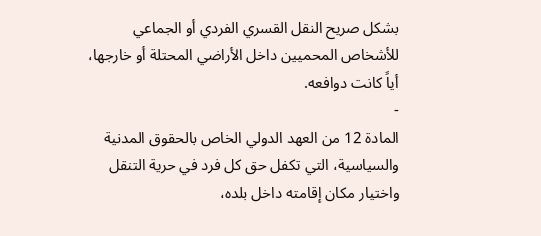بشكل صريح النقل القسري الفردي أو الجماعي للأشخاص المحميين داخل الأراضي المحتلة أو خارجها، أياً كانت دوافعه.
-
المادة 12 من العهد الدولي الخاص بالحقوق المدنية والسياسية، التي تكفل حق كل فرد في حرية التنقل واختيار مكان إقامته داخل بلده،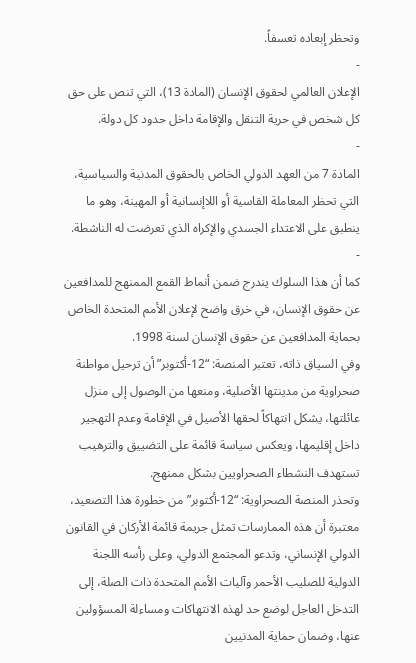وتحظر إبعاده تعسفاً.
-
الإعلان العالمي لحقوق الإنسان (المادة 13)، التي تنص على حق كل شخص في حرية التنقل والإقامة داخل حدود كل دولة.
-
المادة 7 من العهد الدولي الخاص بالحقوق المدنية والسياسية، التي تحظر المعاملة القاسية أو اللاإنسانية أو المهينة، وهو ما ينطبق على الاعتداء الجسدي والإكراه الذي تعرضت له الناشطة.
-
كما أن هذا السلوك يندرج ضمن أنماط القمع الممنهج للمدافعين عن حقوق الإنسان، في خرق واضح لإعلان الأمم المتحدة الخاص بحماية المدافعين عن حقوق الإنسان لسنة 1998.
وفي السياق ذاته، تعتبر المنصة: “12-أكتوبر” أن ترحيل مواطنة صحراوية من مدينتها الأصلية، ومنعها من الوصول إلى منزل عائلتها، يشكل انتهاكاً لحقها الأصيل في الإقامة وعدم التهجير داخل إقليمها، ويعكس سياسة قائمة على التضييق والترهيب تستهدف النشطاء الصحراويين بشكل ممنهج.
وتحذر المنصة الصحراوية: “12-أكتوبر” من خطورة هذا التصعيد، معتبرة أن هذه الممارسات تمثل جريمة قائمة الأركان في القانون الدولي الإنساني، وتدعو المجتمع الدولي، وعلى رأسه اللجنة الدولية للصليب الأحمر وآليات الأمم المتحدة ذات الصلة، إلى التدخل العاجل لوضع حد لهذه الانتهاكات ومساءلة المسؤولين عنها، وضمان حماية المدنيين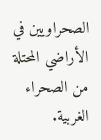الصحراويين في الأراضي المحتلة من الصحراء الغربية.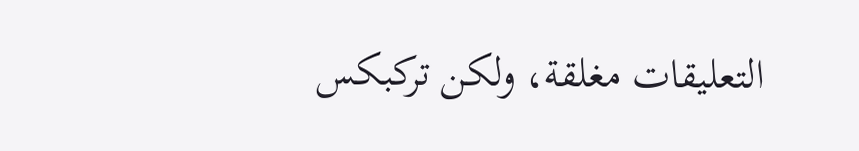التعليقات مغلقة، ولكن تركبكس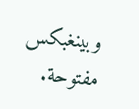وبينغبكس مفتوحة.